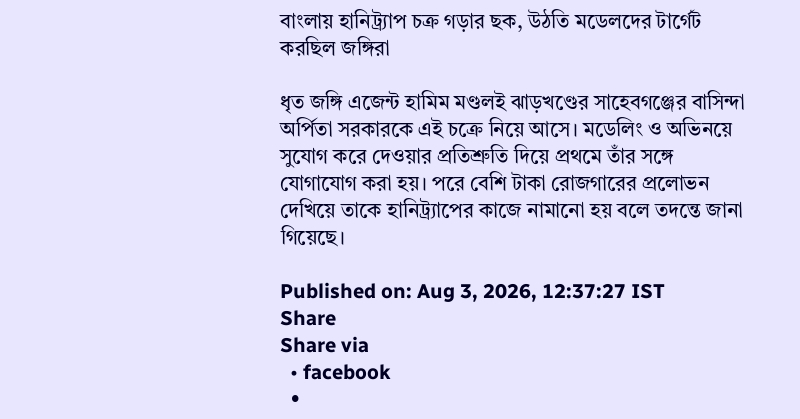বাংলায় হানিট্র্যাপ চক্র গড়ার ছক, উঠতি মডেলদের টার্গেট করছিল জঙ্গিরা

ধৃত জঙ্গি এজেন্ট হামিম মণ্ডলই ঝাড়খণ্ডের সাহেবগঞ্জের বাসিন্দা অর্পিতা সরকারকে এই চক্রে নিয়ে আসে। মডেলিং ও অভিনয়ে সুযোগ করে দেওয়ার প্রতিশ্রুতি দিয়ে প্রথমে তাঁর সঙ্গে যোগাযোগ করা হয়। পরে বেশি টাকা রোজগারের প্রলোভন দেখিয়ে তাকে হানিট্র্যাপের কাজে নামানো হয় বলে তদন্তে জানা গিয়েছে।

Published on: Aug 3, 2026, 12:37:27 IST
Share
Share via
  • facebook
  •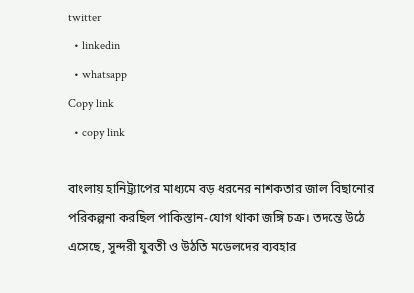twitter
  • linkedin
  • whatsapp
Copy link
  • copy link

বাংলায় হানিট্র্যাপের মাধ্যমে বড় ধরনের নাশকতার জাল বিছানোর পরিকল্পনা করছিল পাকিস্তান-যোগ থাকা জঙ্গি চক্র। তদন্তে উঠে এসেছে, সুন্দরী যুবতী ও উঠতি মডেলদের ব্যবহার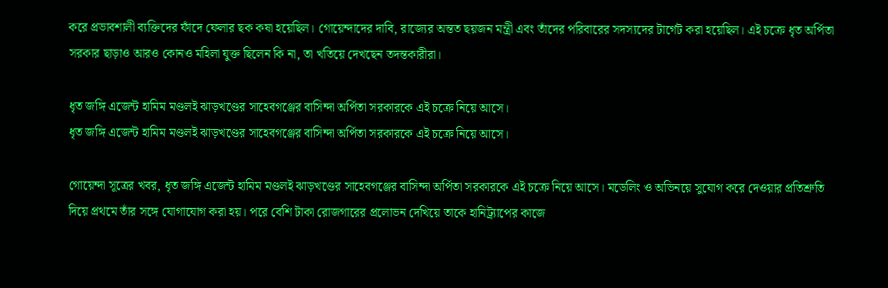করে প্রভাবশালী ব্যক্তিদের ফাঁদে ফেলার ছক কষা হয়েছিল। গোয়েন্দাদের দাবি, রাজ্যের অন্তত ছয়জন মন্ত্রী এবং তাঁদের পরিবারের সদস্যদের টার্গেট করা হয়েছিল। এই চক্রে ধৃত অর্পিতা সরকার ছাড়াও আরও কোনও মহিলা যুক্ত ছিলেন কি না, তা খতিয়ে দেখছেন তদন্তকারীরা।

ধৃত জঙ্গি এজেন্ট হামিম মণ্ডলই ঝাড়খণ্ডের সাহেবগঞ্জের বাসিন্দা অর্পিতা সরকারকে এই চক্রে নিয়ে আসে।
ধৃত জঙ্গি এজেন্ট হামিম মণ্ডলই ঝাড়খণ্ডের সাহেবগঞ্জের বাসিন্দা অর্পিতা সরকারকে এই চক্রে নিয়ে আসে।

গোয়েন্দা সূত্রের খবর, ধৃত জঙ্গি এজেন্ট হামিম মণ্ডলই ঝাড়খণ্ডের সাহেবগঞ্জের বাসিন্দা অর্পিতা সরকারকে এই চক্রে নিয়ে আসে। মডেলিং ও অভিনয়ে সুযোগ করে দেওয়ার প্রতিশ্রুতি দিয়ে প্রথমে তাঁর সঙ্গে যোগাযোগ করা হয়। পরে বেশি টাকা রোজগারের প্রলোভন দেখিয়ে তাকে হানিট্র্যাপের কাজে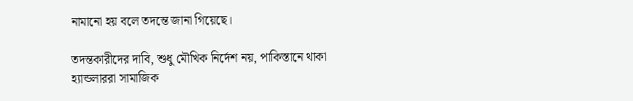নামানো হয় বলে তদন্তে জানা গিয়েছে।

তদন্তকারীদের দাবি, শুধু মৌখিক নির্দেশ নয়, পাকিস্তানে থাকা হ্যান্ডলাররা সামাজিক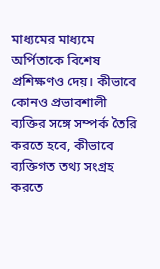মাধ্যমের মাধ্যমে অর্পিতাকে বিশেষ প্রশিক্ষণও দেয়। কীভাবে কোনও প্রভাবশালী ব্যক্তির সঙ্গে সম্পর্ক তৈরি করতে হবে, কীভাবে ব্যক্তিগত তথ্য সংগ্রহ করতে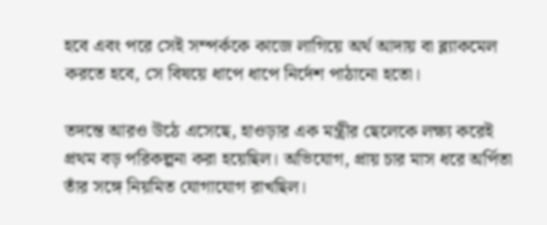হবে এবং পরে সেই সম্পর্ককে কাজে লাগিয়ে অর্থ আদায় বা ব্ল্যাকমেল করতে হবে, সে বিষয়ে ধাপে ধাপে নির্দেশ পাঠানো হতো।

তদন্তে আরও উঠে এসেছে, হাওড়ার এক মন্ত্রীর ছেলেকে লক্ষ্য করেই প্রথম বড় পরিকল্পনা করা হয়েছিল। অভিযোগ, প্রায় চার মাস ধরে অর্পিতা তাঁর সঙ্গে নিয়মিত যোগাযোগ রাখছিল।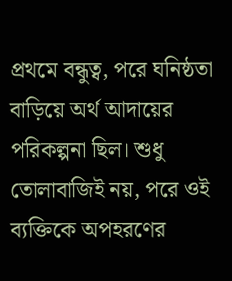প্রথমে বন্ধুত্ব, পরে ঘনিষ্ঠতা বাড়িয়ে অর্থ আদায়ের পরিকল্পনা ছিল। শুধু তোলাবাজিই নয়, পরে ওই ব্যক্তিকে অপহরণের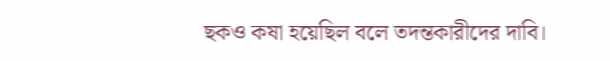ছকও কষা হয়েছিল বলে তদন্তকারীদের দাবি।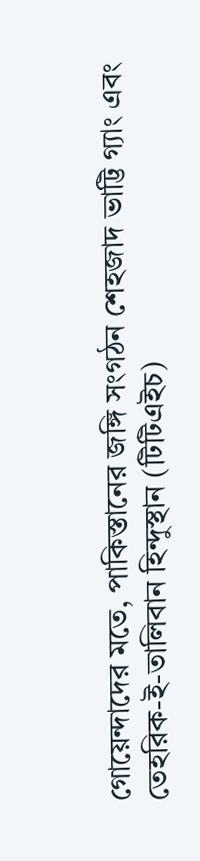গোয়েন্দাদের মতে, পাকিস্তানের জঙ্গি সংগঠন শেহজাদ ভাট্টি গ্যাং এবং তেহরিক-ই-তালিবান হিন্দুস্থান (টিটিএইচ)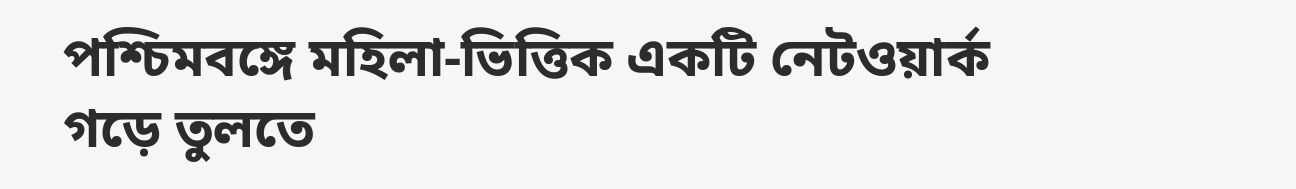পশ্চিমবঙ্গে মহিলা-ভিত্তিক একটি নেটওয়ার্ক গড়ে তুলতে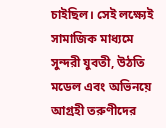চাইছিল। সেই লক্ষ্যেই সামাজিক মাধ্যমে সুন্দরী যুবতী, উঠতি মডেল এবং অভিনয়ে আগ্রহী তরুণীদের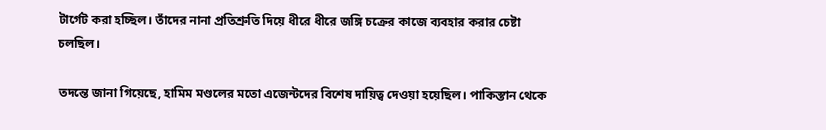টার্গেট করা হচ্ছিল। তাঁদের নানা প্রতিশ্রুতি দিয়ে ধীরে ধীরে জঙ্গি চক্রের কাজে ব্যবহার করার চেষ্টা চলছিল।

তদন্তে জানা গিয়েছে, হামিম মণ্ডলের মতো এজেন্টদের বিশেষ দায়িত্ব দেওয়া হয়েছিল। পাকিস্তান থেকে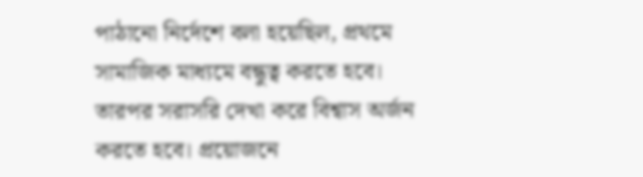পাঠানো নির্দেশে বলা হয়েছিল, প্রথমে সামাজিক মাধ্যমে বন্ধুত্ব করতে হবে। তারপর সরাসরি দেখা করে বিশ্বাস অর্জন করতে হবে। প্রয়োজনে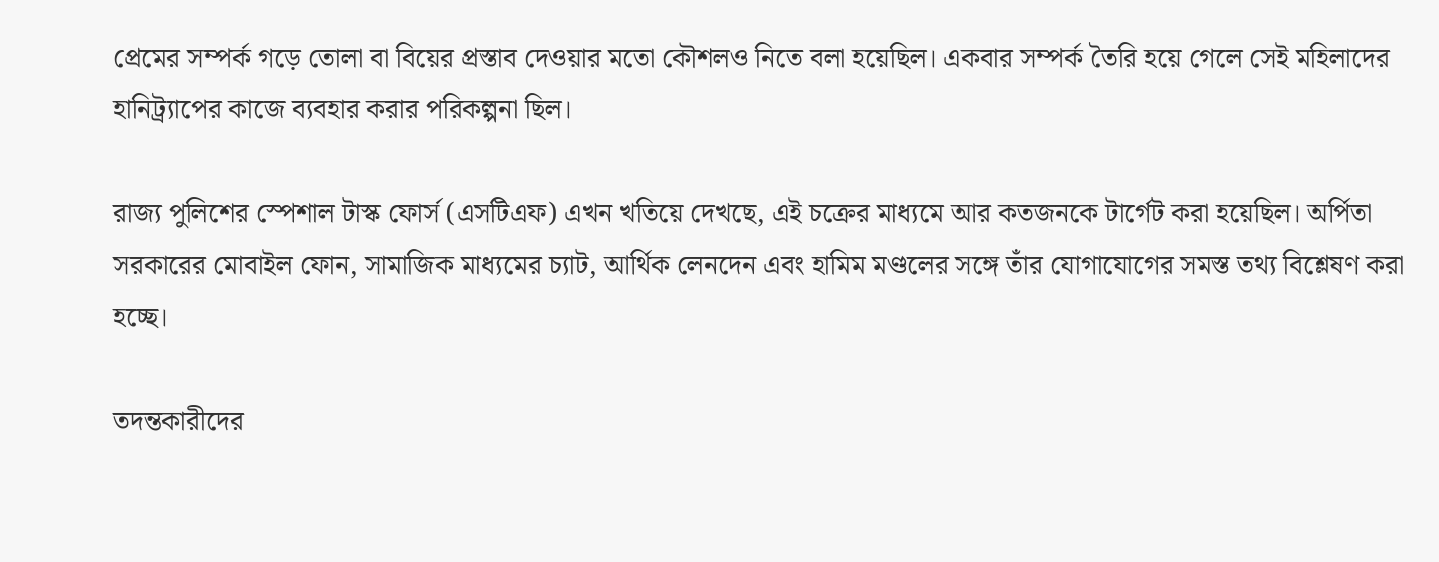প্রেমের সম্পর্ক গড়ে তোলা বা বিয়ের প্রস্তাব দেওয়ার মতো কৌশলও নিতে বলা হয়েছিল। একবার সম্পর্ক তৈরি হয়ে গেলে সেই মহিলাদের হানিট্র্যাপের কাজে ব্যবহার করার পরিকল্পনা ছিল।

রাজ্য পুলিশের স্পেশাল টাস্ক ফোর্স (এসটিএফ) এখন খতিয়ে দেখছে, এই চক্রের মাধ্যমে আর কতজনকে টার্গেট করা হয়েছিল। অর্পিতা সরকারের মোবাইল ফোন, সামাজিক মাধ্যমের চ্যাট, আর্থিক লেনদেন এবং হামিম মণ্ডলের সঙ্গে তাঁর যোগাযোগের সমস্ত তথ্য বিশ্লেষণ করা হচ্ছে।

তদন্তকারীদের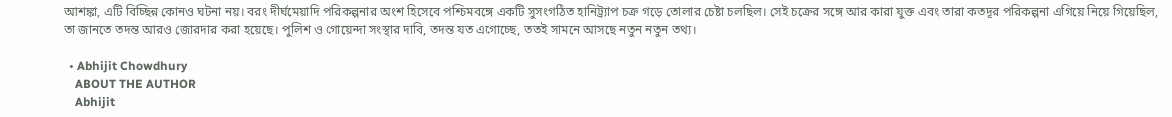আশঙ্কা, এটি বিচ্ছিন্ন কোনও ঘটনা নয়। বরং দীর্ঘমেয়াদি পরিকল্পনার অংশ হিসেবে পশ্চিমবঙ্গে একটি সুসংগঠিত হানিট্র্যাপ চক্র গড়ে তোলার চেষ্টা চলছিল। সেই চক্রের সঙ্গে আর কারা যুক্ত এবং তারা কতদূর পরিকল্পনা এগিয়ে নিয়ে গিয়েছিল, তা জানতে তদন্ত আরও জোরদার করা হয়েছে। পুলিশ ও গোয়েন্দা সংস্থার দাবি, তদন্ত যত এগোচ্ছে, ততই সামনে আসছে নতুন নতুন তথ্য।

  • Abhijit Chowdhury
    ABOUT THE AUTHOR
    Abhijit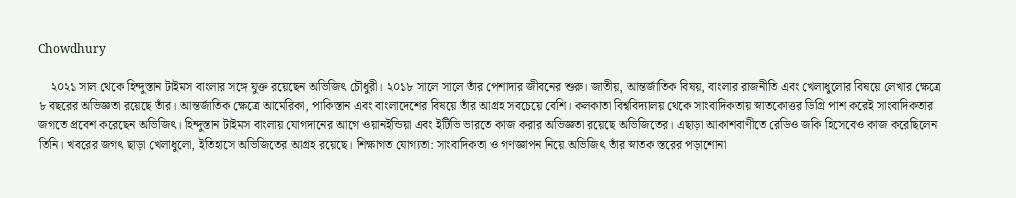Chowdhury

    ২০২১ সাল থেকে হিন্দুস্তান টাইমস বাংলার সঙ্গে যুক্ত রয়েছেন অভিজিৎ চৌধুরী। ২০১৮ সালে সালে তাঁর পেশাদার জীবনের শুরু। জাতীয়, আন্তর্জাতিক বিষয়, বাংলার রাজনীতি এবং খেলাধুলোর বিষয়ে লেখার ক্ষেত্রে ৮ বছরের অভিজ্ঞতা রয়েছে তাঁর। আন্তর্জাতিক ক্ষেত্রে আমেরিকা, পাকিস্তান এবং বাংলাদেশের বিষয়ে তাঁর আগ্রহ সবচেয়ে বেশি। কলকাতা বিশ্ববিদ্যালয় থেকে সাংবাদিকতায় স্নাতকোত্তর ডিগ্রি পাশ করেই সাংবাদিকতার জগতে প্রবেশ করেছেন অভিজিৎ। হিন্দুস্তান টাইমস বাংলায় যোগদানের আগে ওয়ানইন্ডিয়া এবং ইটিভি ভারতে কাজ করার অভিজ্ঞতা রয়েছে অভিজিতের। এছাড়া আকাশবাণীতে রেডিও জকি হিসেবেও কাজ করেছিলেন তিনি। খবরের জগৎ ছাড়া খেলাধুলো, ইতিহাসে অভিজিতের আগ্রহ রয়েছে। শিক্ষাগত যোগ্যতা: সাংবাদিকতা ও গণজ্ঞাপন নিয়ে অভিজিৎ তাঁর স্নাতক স্তরের পড়াশোনা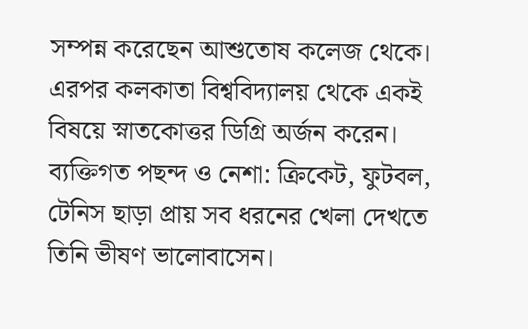সম্পন্ন করেছেন আশুতোষ কলেজ থেকে। এরপর কলকাতা বিশ্ববিদ্যালয় থেকে একই বিষয়ে স্নাতকোত্তর ডিগ্রি অর্জন করেন। ব্যক্তিগত পছন্দ ও নেশা: ক্রিকেট, ফুটবল, টেনিস ছাড়া প্রায় সব ধরনের খেলা দেখতে তিনি ভীষণ ভালোবাসেন।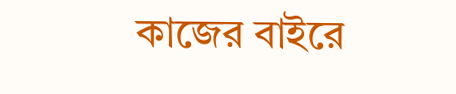কাজের বাইরে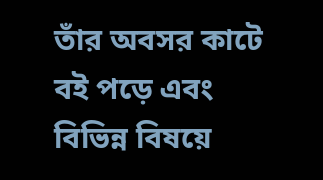তাঁর অবসর কাটে বই পড়ে এবং বিভিন্ন বিষয়ে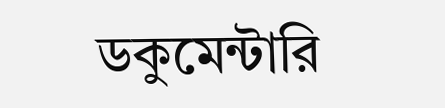ডকুমেন্টারি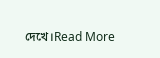দেখে।Read More